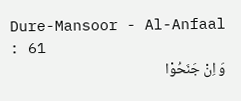Dure-Mansoor - Al-Anfaal : 61
وَ اِنْ جَنَحُوْا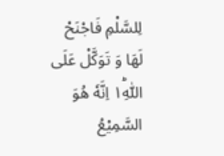لِلسَّلْمِ فَاجْنَحْ لَهَا وَ تَوَكَّلْ عَلَى اللّٰهِ١ؕ اِنَّهٗ هُوَ السَّمِیْعُ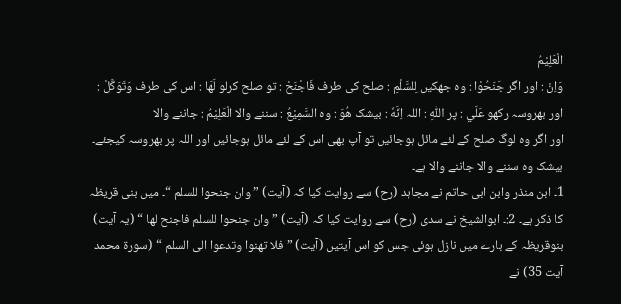الْعَلِیْمُ
وَاِنْ : اور اگر جَنَحُوْا : وہ جھکیں لِلسَّلْمِ : صلح کی طرف فَاجْنَحْ : تو صلح کرلو لَهَا : اس کی طرف وَتَوَكَّلْ : اور بھروسہ رکھو عَلَي : پر اللّٰهِ : اللہ اِنَّهٗ : بیشک هُوَ : وہ السَّمِيْعُ : سننے والا الْعَلِيْمُ : جاننے والا
اور اگر وہ لوگ صلح کے لئے مائل ہوجائیں تو آپ بھی اس کے لئے مائل ہوجائیں اور اللہ پر بھروسہ کیجئے۔ بیشک وہ سننے والا جاننے والا ہے۔
1۔ ابن منذر وابن ابی حاتم نے مجاہد (رح) سے روایت کیا کہ (آیت) ” وان جنحوا للسلم “۔ میں بنی قریظہ کا ذکر ہے۔ 2:۔ ابوالشیخ نے سدی (رح) سے روایت کیا کہ (آیت) ” وان جنحوا للسلم فاجنح لھا “ (یہ آیت) بنوقریظہ کے بارے میں نازل ہوئی جس کو اس آیتیں (آیت) ” فلا تھنوا وتدعوا الی السلم “ (سورۃ محمد آیت 35) نے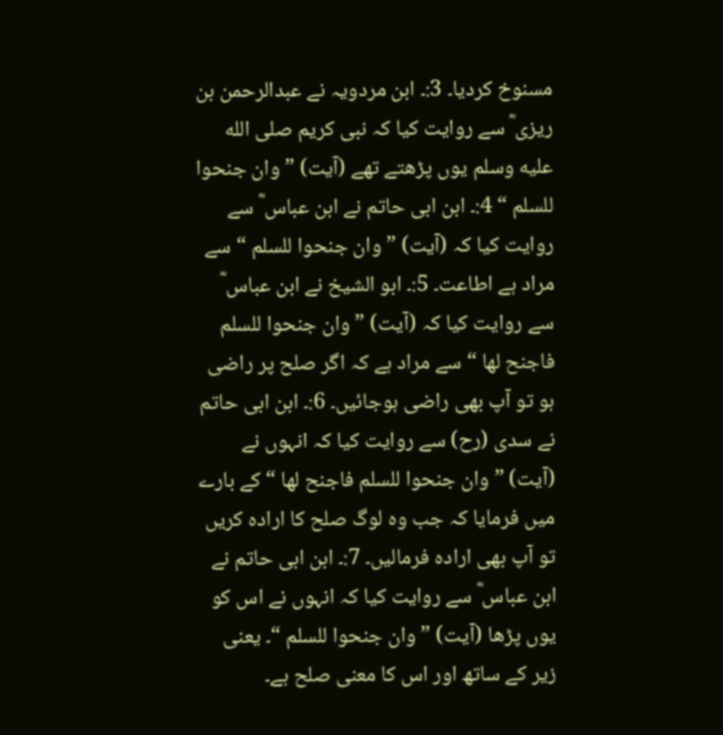مسنوخ کردیا۔ 3:۔ ابن مردویہ نے عبدالرحمن بن ریزی ؓ سے روایت کیا کہ نبی کریم صلى الله عليه وسلم یوں پڑھتے تھے (آیت) ” وان جنحوا للسلم “ 4:۔ ابن ابی حاتم نے ابن عباس ؓ سے روایت کیا کہ (آیت) ” وان جنحوا للسلم “ سے مراد ہے اطاعت۔ 5:۔ ابو الشیخ نے ابن عباس ؓ سے روایت کیا کہ (آیت) ” وان جنحوا للسلم فاجنح لھا “ سے مراد ہے کہ اگر صلح پر راضی ہو تو آپ بھی راضی ہوجائیں۔ 6:۔ ابن ابی حاتم نے سدی (رح) سے روایت کیا کہ انہوں نے (آیت) ” وان جنحوا للسلم فاجنح لھا “ کے بارے میں فرمایا کہ جب وہ لوگ صلح کا ارادہ کریں تو آپ بھی ارادہ فرمالیں۔ 7:۔ ابن ابی حاتم نے ابن عباس ؓ سے روایت کیا کہ انہوں نے اس کو یوں پڑھا (آیت) ” وان جنحوا للسلم “۔ یعنی زیر کے ساتھ اور اس کا معنی صلح ہے۔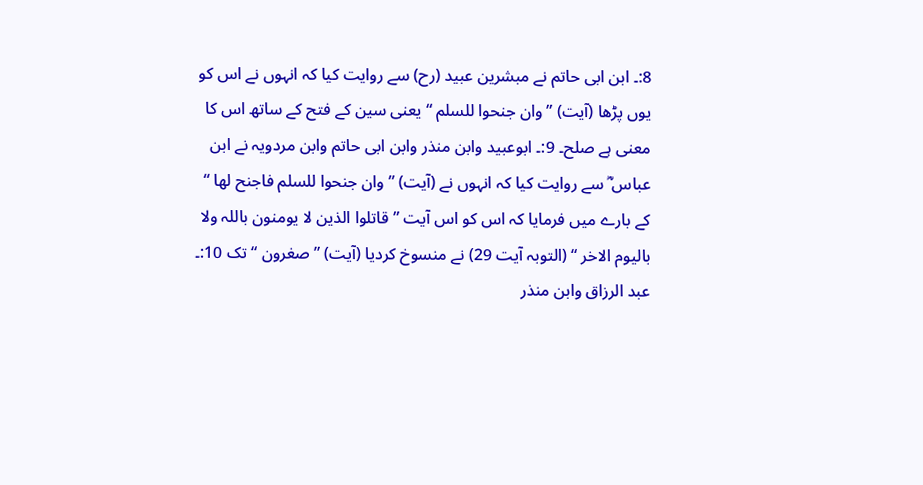8:۔ ابن ابی حاتم نے مبشرین عبید (رح) سے روایت کیا کہ انہوں نے اس کو یوں پڑھا (آیت) ” وان جنحوا للسلم “ یعنی سین کے فتح کے ساتھ اس کا معنی ہے صلح۔ 9:۔ ابوعبید وابن منذر وابن ابی حاتم وابن مردویہ نے ابن عباس ؓ سے روایت کیا کہ انہوں نے (آیت) ” وان جنحوا للسلم فاجنح لھا “ کے بارے میں فرمایا کہ اس کو اس آیت ” قاتلوا الذین لا یومنون باللہ ولا بالیوم الاخر “ (التوبہ آیت 29) نے منسوخ کردیا (آیت) ” صغرون “ تک 10:۔ عبد الرزاق وابن منذر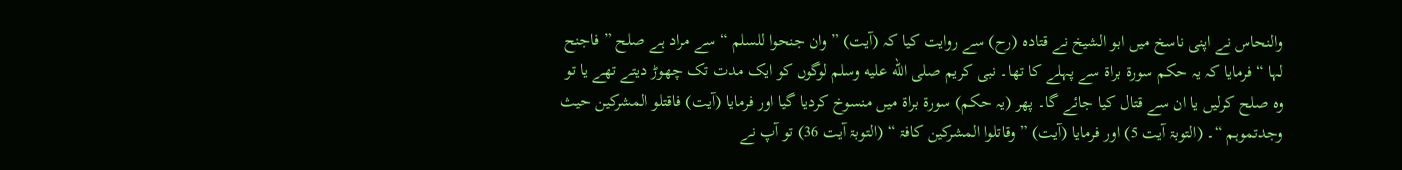والنحاس نے اپنی ناسخ میں ابو الشیخ نے قتادہ (رح) سے روایت کیا کہ (آیت) ” وان جنحوا للسلم “ سے مراد ہے صلح ” فاجنح لہا “ فرمایا کہ یہ حکم سورة براۃ سے پہلے کا تھا۔ نبی کریم صلى الله عليه وسلم لوگوں کو ایک مدت تک چھوڑ دیتے تھے یا تو وہ صلح کرلیں یا ان سے قتال کیا جائے گا۔ پھر (یہ حکم) سورة براۃ میں منسوخ کردیا گیا اور فرمایا (آیت) فاقتلو المشرکین حیث وجدتموہم “۔ (التوبۃ آیت 5) اور فرمایا (آیت) ” وقاتلوا المشرکین کافۃ “ (التوبۃ آیت 36) تو آپ نے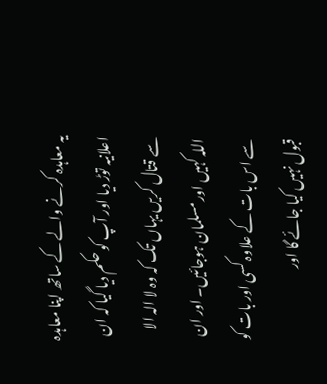یہ معاہدہ کرنے والے کے ساتھ اپنا معاہدہ اعلانیہ توڑ دیا اور آپ کو حکم دیا گیا کہ ان سے قتال کریں یہاں تک کہ وہ لا الہ الا اللہ کہیں اور مسلمان ہوجائیں۔ اور ان سے اس بات کے علاوہ کسی اور بات کو قبول نہیں کیا جائے گا اور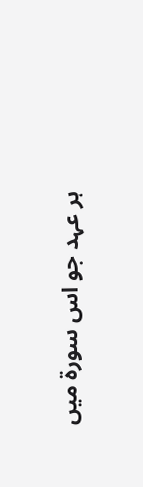ہر عہد جو اس سورة میں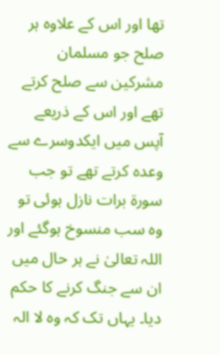تھا اور اس کے علاوہ ہر صلح جو مسلمان مشرکین سے صلح کرتے تھے اور اس کے ذریعے آپس میں ایکدوسرے سے وعدہ کرتے تھے تو جب سورة برات نازل ہوئی تو وہ سب منسوخ ہوگئے اور اللہ تعالیٰ نے ہر حال میں ان سے جنگ کرنے کا حکم دیا۔ یہاں تک کہ وہ لا الہ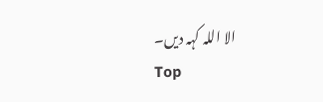الا اللہ کہہ دیں۔
Top